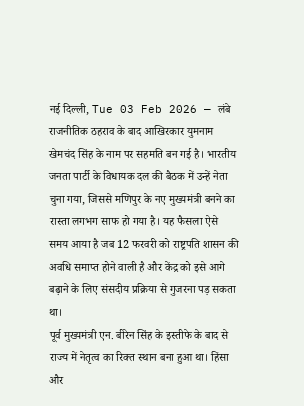नई दिल्ली, Tue 03 Feb 2026 — लंबे राजनीतिक ठहराव के बाद आखिरकार युमनाम खेमचंद सिंह के नाम पर सहमति बन गई है। भारतीय जनता पार्टी के विधायक दल की बैठक में उन्हें नेता चुना गया, जिससे मणिपुर के नए मुख्यमंत्री बनने का रास्ता लगभग साफ हो गया है। यह फैसला ऐसे समय आया है जब 12 फरवरी को राष्ट्रपति शासन की अवधि समाप्त होने वाली है और केंद्र को इसे आगे बढ़ाने के लिए संसदीय प्रक्रिया से गुजरना पड़ सकता था।
पूर्व मुख्यमंत्री एन. बीरेन सिंह के इस्तीफे के बाद से राज्य में नेतृत्व का रिक्त स्थान बना हुआ था। हिंसा और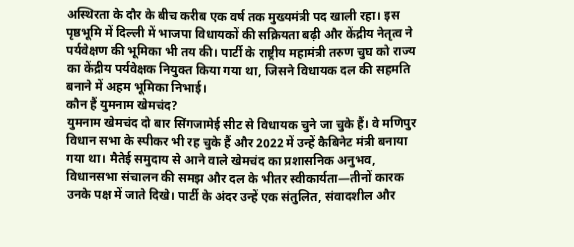अस्थिरता के दौर के बीच करीब एक वर्ष तक मुख्यमंत्री पद खाली रहा। इस पृष्ठभूमि में दिल्ली में भाजपा विधायकों की सक्रियता बढ़ी और केंद्रीय नेतृत्व ने पर्यवेक्षण की भूमिका भी तय की। पार्टी के राष्ट्रीय महामंत्री तरुण चुघ को राज्य का केंद्रीय पर्यवेक्षक नियुक्त किया गया था, जिसने विधायक दल की सहमति बनाने में अहम भूमिका निभाई।
कौन हैं युमनाम खेमचंद?
युमनाम खेमचंद दो बार सिंगजामेई सीट से विधायक चुने जा चुके हैं। वे मणिपुर विधान सभा के स्पीकर भी रह चुके हैं और 2022 में उन्हें कैबिनेट मंत्री बनाया गया था। मैतेई समुदाय से आने वाले खेमचंद का प्रशासनिक अनुभव, विधानसभा संचालन की समझ और दल के भीतर स्वीकार्यता—तीनों कारक उनके पक्ष में जाते दिखे। पार्टी के अंदर उन्हें एक संतुलित, संवादशील और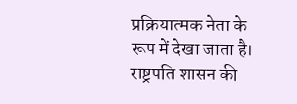प्रक्रियात्मक नेता के रूप में देखा जाता है।
राष्ट्रपति शासन की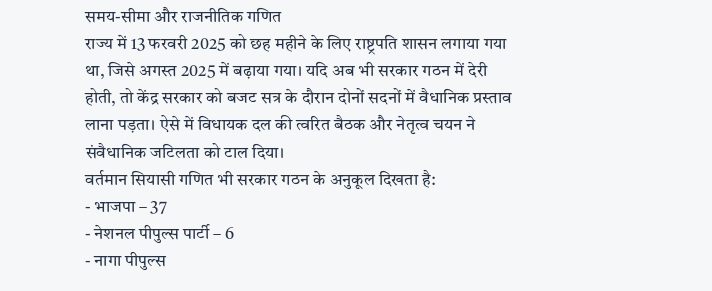समय-सीमा और राजनीतिक गणित
राज्य में 13 फरवरी 2025 को छह महीने के लिए राष्ट्रपति शासन लगाया गया था, जिसे अगस्त 2025 में बढ़ाया गया। यदि अब भी सरकार गठन में देरी होती, तो केंद्र सरकार को बजट सत्र के दौरान दोनों सदनों में वैधानिक प्रस्ताव लाना पड़ता। ऐसे में विधायक दल की त्वरित बैठक और नेतृत्व चयन ने संवैधानिक जटिलता को टाल दिया।
वर्तमान सियासी गणित भी सरकार गठन के अनुकूल दिखता है:
- भाजपा – 37
- नेशनल पीपुल्स पार्टी – 6
- नागा पीपुल्स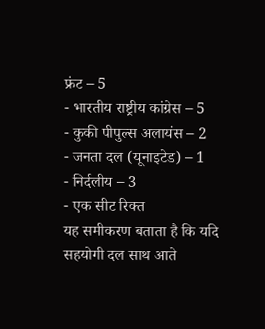फ्रंट – 5
- भारतीय राष्ट्रीय कांग्रेस – 5
- कुकी पीपुल्स अलायंस – 2
- जनता दल (यूनाइटेड) – 1
- निर्दलीय – 3
- एक सीट रिक्त
यह समीकरण बताता है कि यदि सहयोगी दल साथ आते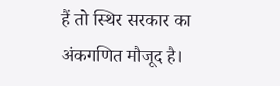हैं तो स्थिर सरकार का अंकगणित मौजूद है।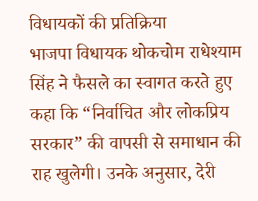विधायकों की प्रतिक्रिया
भाजपा विधायक थोकचोम राधेश्याम सिंह ने फैसले का स्वागत करते हुए कहा कि “निर्वाचित और लोकप्रिय सरकार” की वापसी से समाधान की राह खुलेगी। उनके अनुसार, देरी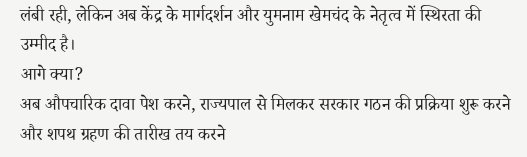लंबी रही, लेकिन अब केंद्र के मार्गदर्शन और युमनाम खेमचंद के नेतृत्व में स्थिरता की उम्मीद है।
आगे क्या?
अब औपचारिक दावा पेश करने, राज्यपाल से मिलकर सरकार गठन की प्रक्रिया शुरू करने और शपथ ग्रहण की तारीख तय करने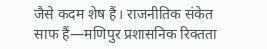जैसे कदम शेष हैं। राजनीतिक संकेत साफ हैं—मणिपुर प्रशासनिक रिक्तता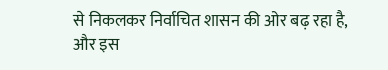से निकलकर निर्वाचित शासन की ओर बढ़ रहा है, और इस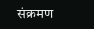संक्रमण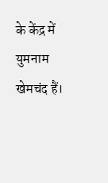के केंद्र में युमनाम खेमचंद हैं।